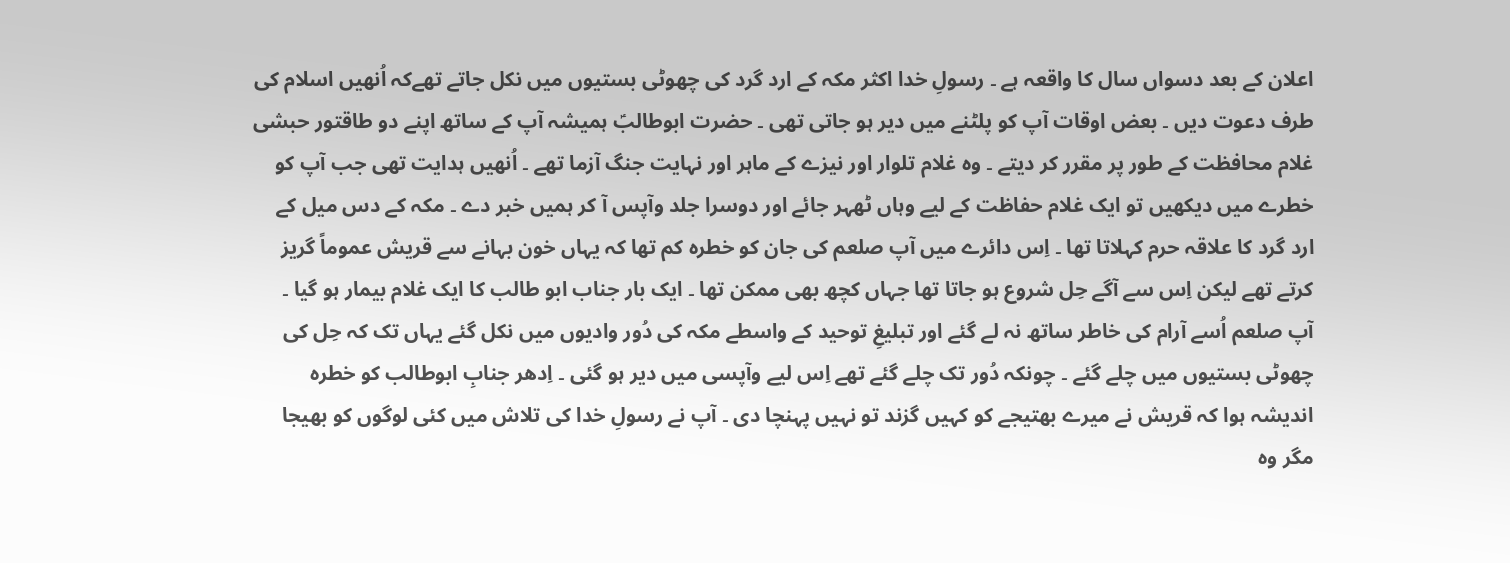اعلان کے بعد دسواں سال کا واقعہ ہے ۔ رسولِ خدا اکثر مکہ کے ارد گرد کی چھوٹی بستیوں میں نکل جاتے تھےکہ اُنھیں اسلام کی طرف دعوت دیں ۔ بعض اوقات آپ کو پلٹنے میں دیر ہو جاتی تھی ۔ حضرت ابوطالبؑ ہمیشہ آپ کے ساتھ اپنے دو طاقتور حبشی غلام محافظت کے طور پر مقرر کر دیتے ۔ وہ غلام تلوار اور نیزے کے ماہر اور نہایت جنگ آزما تھے ۔ اُنھیں ہدایت تھی جب آپ کو خطرے میں دیکھیں تو ایک غلام حفاظت کے لیے وہاں ٹھہر جائے اور دوسرا جلد وآپس آ کر ہمیں خبر دے ۔ مکہ کے دس میل کے ارد گرد کا علاقہ حرم کہلاتا تھا ۔ اِس دائرے میں آپ صلعم کی جان کو خطرہ کم تھا کہ یہاں خون بہانے سے قریش عموماً گریز کرتے تھے لیکن اِس سے آگے حِل شروع ہو جاتا تھا جہاں کچھ بھی ممکن تھا ۔ ایک بار جناب ابو طالب کا ایک غلام بیمار ہو گیا ۔ آپ صلعم اُسے آرام کی خاطر ساتھ نہ لے گئے اور تبلیغِ توحید کے واسطے مکہ کی دُور وادیوں میں نکل گئے یہاں تک کہ حِل کی چھوٹی بستیوں میں چلے گئے ۔ چونکہ دُور تک چلے گئے تھے اِس لیے وآپسی میں دیر ہو گئی ۔ اِدھر جنابِ ابوطالب کو خطرہ اندیشہ ہوا کہ قریش نے میرے بھتیجے کو کہیں گزند تو نہیں پہنچا دی ۔ آپ نے رسولِ خدا کی تلاش میں کئی لوگوں کو بھیجا مگر وہ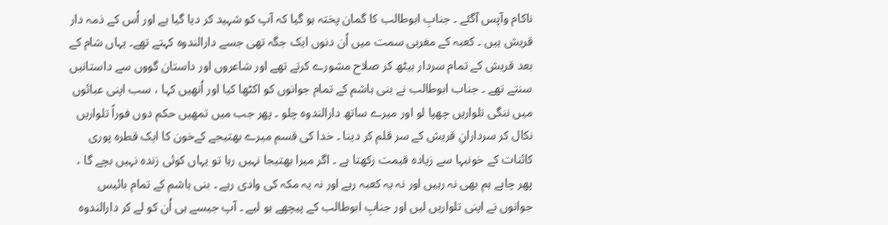ناکام وآپس آگئے ۔ جنابِ ابوطالب کا گمان پختہ ہو گیا کہ آپ کو شہید کر دیا گیا ہے اور اُس کے ذمہ دار قریش ہیں ۔ کعبہ کے مغربی سمت میں اُن دنوں ایک جگہ تھی جسے دارالندوہ کہتے تھے۔ یہاں شام کے بعد قریش کے تمام سردار بیٹھ کر صلاح مشورے کرتے تھے اور شاعروں اور داستان گووں سے داستانیں سنتے تھے ۔ جناب ابوطالب نے بنی ہاشم کے تمام جوانوں کو اکٹھا کیا اور اُنھیں کہا ، سب اپنی عبائوں میں ننگی تلواریں چھپا لو اور میرے ساتھ دارالندوہ چلو ۔ پھر جب میں تمھیں حکم دوں فوراً تلواریں نکال کر سردارانِ قریش کے سر قلم کر دینا ۔ خدا کی قسم میرے بھتیجے کےخون کا ایک قطرہ پوری کائنات کے خونبہا سے زیادہ قیمت رکھتا ہے ۔ اگر میرا بھتیجا نہیں رہا تو یہاں کوئی زندہ نہیں بچے گا ، پھر چاہے ہم بھی نہ رہیں اور نہ یہ کعبہ رہے اور نہ یہ مکہ کی وادی رہے ۔ بنی ہاشم کے تمام بائیس جوانوں نے اپنی تلواریں لیں اور جنابِ ابوطالب کے پیچھے ہو لیے ۔ آپ جیسے ہی اُن کو لے کر دارالندوہ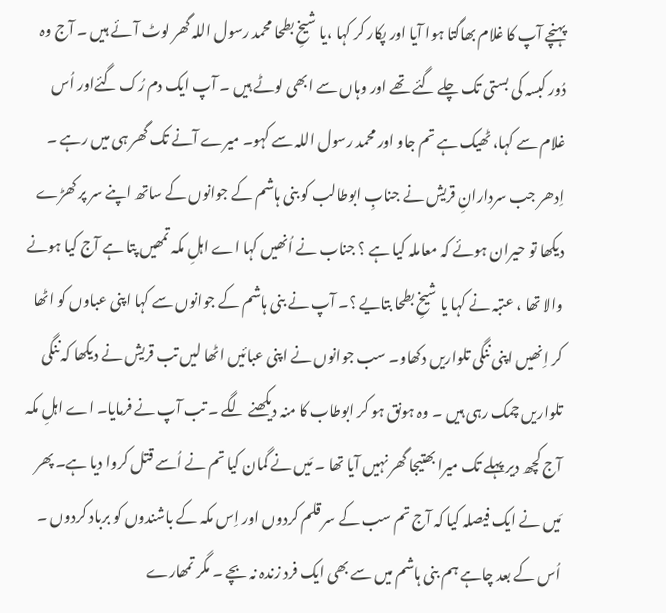پہنچے آپ کا غلام بھاگتا ہوا آیا اور پکار کر کہا ،یا شیخِ بطحا محمد رسول اللہ گھر لوٹ آئے ہیں ۔ آج وہ دُور کبسہ کی بستی تک چلے گئے تھے اور وہاں سے ابھی لوٹے ہیں ۔ آپ ایک دم رُک گئےاور اُس غلام سے کہا، ٹھیک ہے تم جاو اور محمد رسول اللہ سے کہو۔ میرے آنے تک گھر ہی میں رہے ۔
اِدھر جب سردارانِ قریش نے جنابِ ابوطالب کو بنی ہاشم کے جوانوں کے ساتھ اپنے سر پر کھڑے دیکھا تو حیران ہوئے کہ معاملہ کیا ہے ؟ جناب نے اُنھیں کہا اے اہلِ مکہ تمھیں پتا ہے آج کیا ہونے والا تھا ، عتبہ نے کہا یا شیخِ بطحا بتایے ؟۔ آپ نے بنی ہاشم کے جوانوں سے کہا اپنی عباوں کو اٹھا کر اِنھیں اپنی ننگی تلواریں دکھاو۔ سب جوانوں نے اپنی عبائیں اٹھا لیں تب قریش نے دیکھا کہ ننگی تلواریں چمک رہی ہیں ۔ وہ ہونق ہو کر ابوطاب کا منہ دیکھنے لگے ۔ تب آپ نے فرمایا۔ اے اہلِ مکہ آج کچھ دیر پہلے تک میرا بھتیجا گھر نہیں آیا تھا ۔ مَیں نے گمان کیا تم نے اُسے قتل کروا دیا ہے۔ پھر مَیں نے ایک فیصلہ کیا کہ آج تم سب کے سر قلم کردوں اور اِس مکہ کے باشندوں کو برباد کردوں ۔ اُس کے بعد چاہے ہم بنی ہاشم میں سے بھی ایک فرد زندہ نہ بچے ۔ مگر تمھارے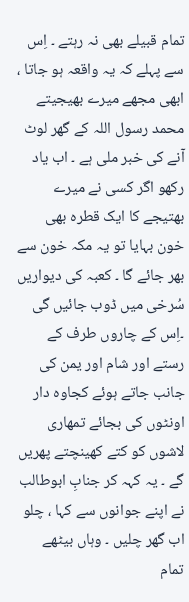تمام قبیلے بھی نہ رہتے ۔ اِس سے پہلے کہ یہ واقعہ ہو جاتا ، ابھی مجھے میرے بھیجیتے محمد رسول اللہ کے گھر لوٹ آنے کی خبر ملی ہے ۔ اب یاد رکھو اگر کسی نے میرے بھتیجے کا ایک قطرہ بھی خون بہایا تو یہ مکہ خون سے بھر جائے گا ۔ کعبہ کی دیواریں سُرخی میں ڈوب جائیں گی ۔اِس کے چاروں طرف کے رستے اور شام اور یمن کی جانب جاتے ہوئے کجاوہ دار اونٹوں کی بجائے تمھاری لاشوں کو کتے کھینچتے پھریں گے ۔ یہ کہہ کر جنابِ ابوطالب نے اپنے جوانوں سے کہا ، چلو اب گھر چلیں ۔ وہاں بیٹھے تمام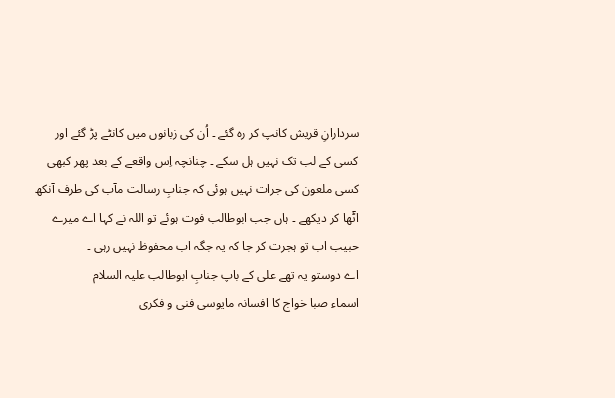سردارانِ قریش کانپ کر رہ گئے ۔ اُن کی زبانوں میں کانٹے پڑ گئے اور کسی کے لب تک نہیں ہل سکے ۔ چنانچہ اِس واقعے کے بعد پھر کبھی کسی ملعون کی جرات نہیں ہوئی کہ جنابِ رسالت مآب کی طرف آنکھ اٹٓھا کر دیکھے ۔ ہاں جب ابوطالب فوت ہوئے تو اللہ نے کہا اے میرے حبیب اب تو ہجرت کر جا کہ یہ جگہ اب محفوظ نہیں رہی ۔
اے دوستو یہ تھے علی کے باپ جنابِ ابوطالب علیہ السلام
اسماء صبا خواج کا افسانہ مایوسی فنی و فکری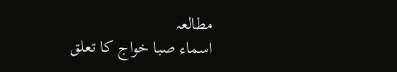مطالعہ
اسماء صبا خواج کا تعلق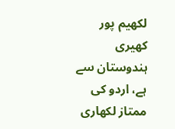لکھیم پور کھیری ہندوستان سے ہے، اردو کی ممتاز لکھاری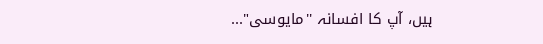ہیں، آپ کا افسانہ ''مایوسی"...